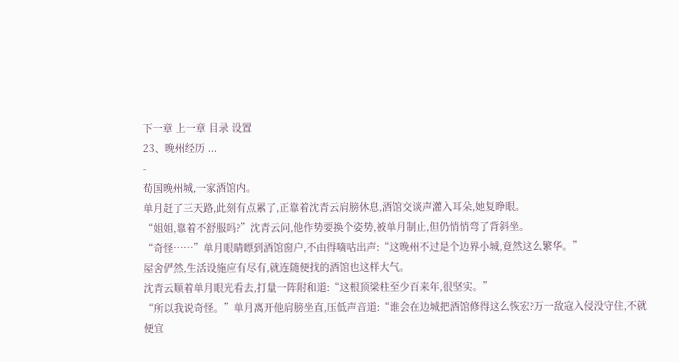下一章 上一章 目录 设置
23、晚州经历 ...
-
荀国晚州城,一家酒馆内。
单月赶了三天路,此刻有点累了,正靠着沈青云肩膀休息,酒馆交谈声灌入耳朵,她复睁眼。
“姐姐,靠着不舒服吗?”沈青云问,他作势要换个姿势,被单月制止,但仍悄悄弯了背斜坐。
“奇怪……”单月眼睛瞟到酒馆窗户,不由得嘀咕出声:“这晚州不过是个边界小城,竟然这么繁华。”
屋舍俨然,生活设施应有尽有,就连随便找的酒馆也这样大气。
沈青云顺着单月眼光看去,打量一阵附和道:“这根顶梁柱至少百来年,很坚实。”
“所以我说奇怪。”单月离开他肩膀坐直,压低声音道:“谁会在边城把酒馆修得这么恢宏?万一敌寇入侵没守住,不就便宜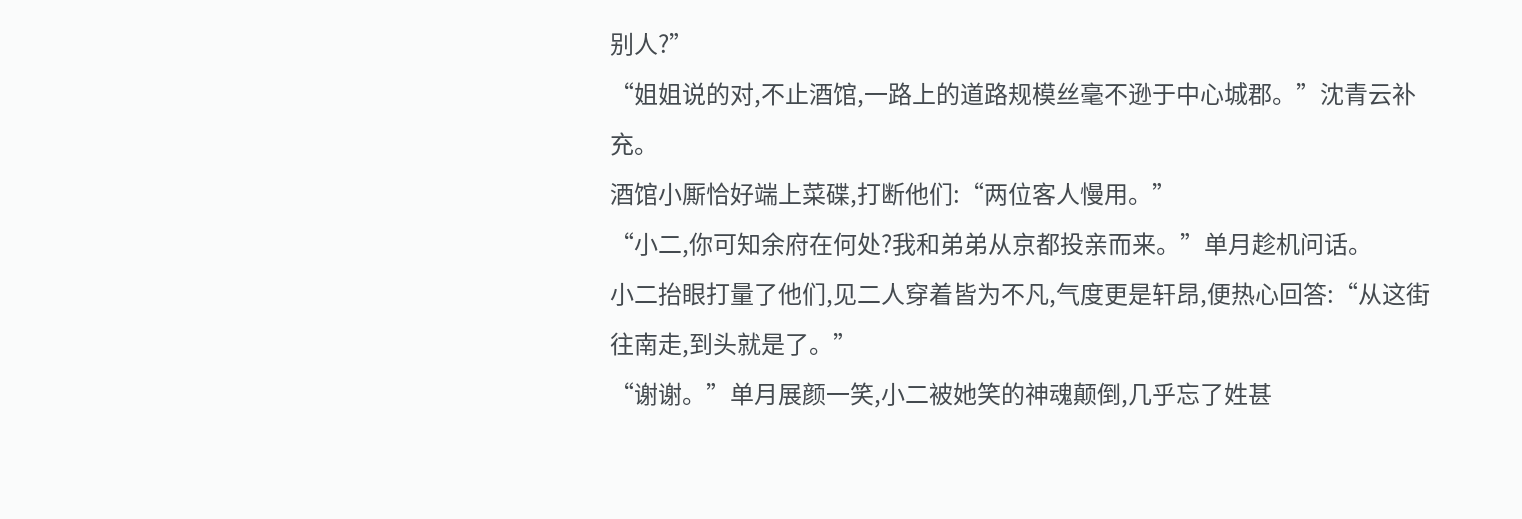别人?”
“姐姐说的对,不止酒馆,一路上的道路规模丝毫不逊于中心城郡。”沈青云补充。
酒馆小厮恰好端上菜碟,打断他们:“两位客人慢用。”
“小二,你可知余府在何处?我和弟弟从京都投亲而来。”单月趁机问话。
小二抬眼打量了他们,见二人穿着皆为不凡,气度更是轩昂,便热心回答:“从这街往南走,到头就是了。”
“谢谢。”单月展颜一笑,小二被她笑的神魂颠倒,几乎忘了姓甚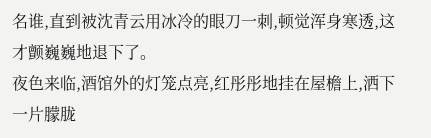名谁,直到被沈青云用冰冷的眼刀一刺,顿觉浑身寒透,这才颤巍巍地退下了。
夜色来临,酒馆外的灯笼点亮,红彤彤地挂在屋檐上,洒下一片朦胧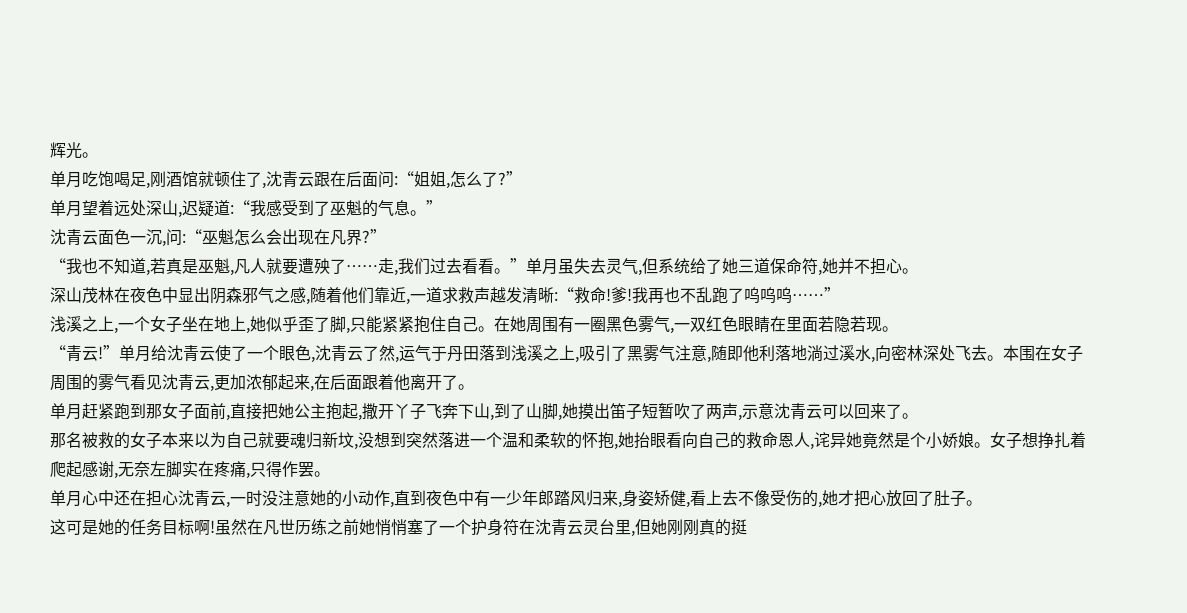辉光。
单月吃饱喝足,刚酒馆就顿住了,沈青云跟在后面问:“姐姐,怎么了?”
单月望着远处深山,迟疑道:“我感受到了巫魁的气息。”
沈青云面色一沉,问:“巫魁怎么会出现在凡界?”
“我也不知道,若真是巫魁,凡人就要遭殃了……走,我们过去看看。”单月虽失去灵气,但系统给了她三道保命符,她并不担心。
深山茂林在夜色中显出阴森邪气之感,随着他们靠近,一道求救声越发清晰:“救命!爹!我再也不乱跑了呜呜呜……”
浅溪之上,一个女子坐在地上,她似乎歪了脚,只能紧紧抱住自己。在她周围有一圈黑色雾气,一双红色眼睛在里面若隐若现。
“青云!”单月给沈青云使了一个眼色,沈青云了然,运气于丹田落到浅溪之上,吸引了黑雾气注意,随即他利落地淌过溪水,向密林深处飞去。本围在女子周围的雾气看见沈青云,更加浓郁起来,在后面跟着他离开了。
单月赶紧跑到那女子面前,直接把她公主抱起,撒开丫子飞奔下山,到了山脚,她摸出笛子短暂吹了两声,示意沈青云可以回来了。
那名被救的女子本来以为自己就要魂归新坟,没想到突然落进一个温和柔软的怀抱,她抬眼看向自己的救命恩人,诧异她竟然是个小娇娘。女子想挣扎着爬起感谢,无奈左脚实在疼痛,只得作罢。
单月心中还在担心沈青云,一时没注意她的小动作,直到夜色中有一少年郎踏风归来,身姿矫健,看上去不像受伤的,她才把心放回了肚子。
这可是她的任务目标啊!虽然在凡世历练之前她悄悄塞了一个护身符在沈青云灵台里,但她刚刚真的挺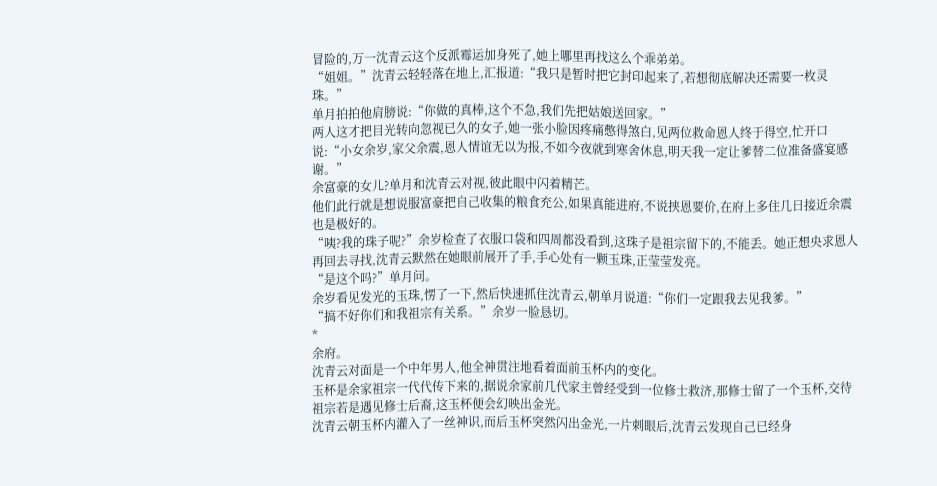冒险的,万一沈青云这个反派霉运加身死了,她上哪里再找这么个乖弟弟。
“姐姐。”沈青云轻轻落在地上,汇报道:“我只是暂时把它封印起来了,若想彻底解决还需要一枚灵珠。”
单月拍拍他肩膀说:“你做的真棒,这个不急,我们先把姑娘送回家。”
两人这才把目光转向忽视已久的女子,她一张小脸因疼痛憋得煞白,见两位救命恩人终于得空,忙开口说:“小女余岁,家父余震,恩人情谊无以为报,不如今夜就到寒舍休息,明天我一定让爹替二位准备盛宴感谢。”
余富豪的女儿?单月和沈青云对视,彼此眼中闪着精芒。
他们此行就是想说服富豪把自己收集的粮食充公,如果真能进府,不说挟恩要价,在府上多住几日接近余震也是极好的。
“咦?我的珠子呢?”余岁检查了衣服口袋和四周都没看到,这珠子是祖宗留下的,不能丢。她正想央求恩人再回去寻找,沈青云默然在她眼前展开了手,手心处有一颗玉珠,正莹莹发亮。
“是这个吗?”单月问。
余岁看见发光的玉珠,愣了一下,然后快速抓住沈青云,朝单月说道:“你们一定跟我去见我爹。”
“搞不好你们和我祖宗有关系。”余岁一脸恳切。
*
余府。
沈青云对面是一个中年男人,他全神贯注地看着面前玉杯内的变化。
玉杯是余家祖宗一代代传下来的,据说余家前几代家主曾经受到一位修士救济,那修士留了一个玉杯,交待祖宗若是遇见修士后裔,这玉杯便会幻映出金光。
沈青云朝玉杯内灌入了一丝神识,而后玉杯突然闪出金光,一片刺眼后,沈青云发现自己已经身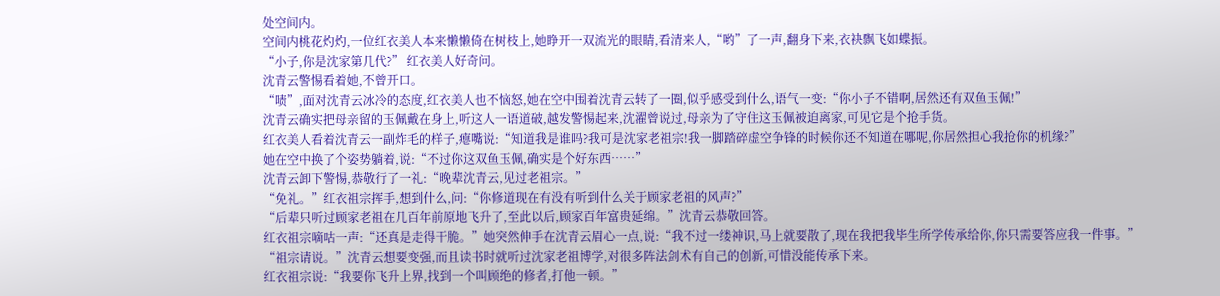处空间内。
空间内桃花灼灼,一位红衣美人本来懒懒倚在树枝上,她睁开一双流光的眼睛,看清来人,“哟”了一声,翻身下来,衣袂飘飞如蝶振。
“小子,你是沈家第几代?” 红衣美人好奇问。
沈青云警惕看着她,不曾开口。
“啧”,面对沈青云冰冷的态度,红衣美人也不恼怒,她在空中围着沈青云转了一圈,似乎感受到什么,语气一变:“你小子不错啊,居然还有双鱼玉佩!”
沈青云确实把母亲留的玉佩戴在身上,听这人一语道破,越发警惕起来,沈濯曾说过,母亲为了守住这玉佩被迫离家,可见它是个抢手货。
红衣美人看着沈青云一副炸毛的样子,瘪嘴说:“知道我是谁吗?我可是沈家老祖宗!我一脚踏碎虚空争锋的时候你还不知道在哪呢,你居然担心我抢你的机缘?”
她在空中换了个姿势躺着,说:“不过你这双鱼玉佩,确实是个好东西……”
沈青云卸下警惕,恭敬行了一礼:“晚辈沈青云,见过老祖宗。”
“免礼。”红衣祖宗挥手,想到什么,问:“你修道现在有没有听到什么关于顾家老祖的风声?”
“后辈只听过顾家老祖在几百年前原地飞升了,至此以后,顾家百年富贵延绵。”沈青云恭敬回答。
红衣祖宗嘀咕一声:“还真是走得干脆。”她突然伸手在沈青云眉心一点,说:“我不过一缕神识,马上就要散了,现在我把我毕生所学传承给你,你只需要答应我一件事。”
“祖宗请说。”沈青云想要变强,而且读书时就听过沈家老祖博学,对很多阵法剑术有自己的创新,可惜没能传承下来。
红衣祖宗说:“我要你飞升上界,找到一个叫顾绝的修者,打他一顿。”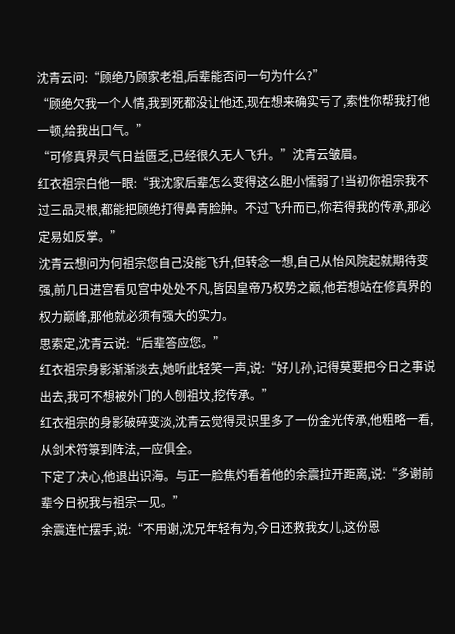沈青云问:“顾绝乃顾家老祖,后辈能否问一句为什么?”
“顾绝欠我一个人情,我到死都没让他还,现在想来确实亏了,索性你帮我打他一顿,给我出口气。”
“可修真界灵气日益匮乏,已经很久无人飞升。”沈青云皱眉。
红衣祖宗白他一眼:“我沈家后辈怎么变得这么胆小懦弱了!当初你祖宗我不过三品灵根,都能把顾绝打得鼻青脸肿。不过飞升而已,你若得我的传承,那必定易如反掌。”
沈青云想问为何祖宗您自己没能飞升,但转念一想,自己从怡风院起就期待变强,前几日进宫看见宫中处处不凡,皆因皇帝乃权势之巅,他若想站在修真界的权力巅峰,那他就必须有强大的实力。
思索定,沈青云说:“后辈答应您。”
红衣祖宗身影渐渐淡去,她听此轻笑一声,说:“好儿孙,记得莫要把今日之事说出去,我可不想被外门的人刨祖坟,挖传承。”
红衣祖宗的身影破碎变淡,沈青云觉得灵识里多了一份金光传承,他粗略一看,从剑术符箓到阵法,一应俱全。
下定了决心,他退出识海。与正一脸焦灼看着他的余震拉开距离,说:“多谢前辈今日祝我与祖宗一见。”
余震连忙摆手,说:“不用谢,沈兄年轻有为,今日还救我女儿,这份恩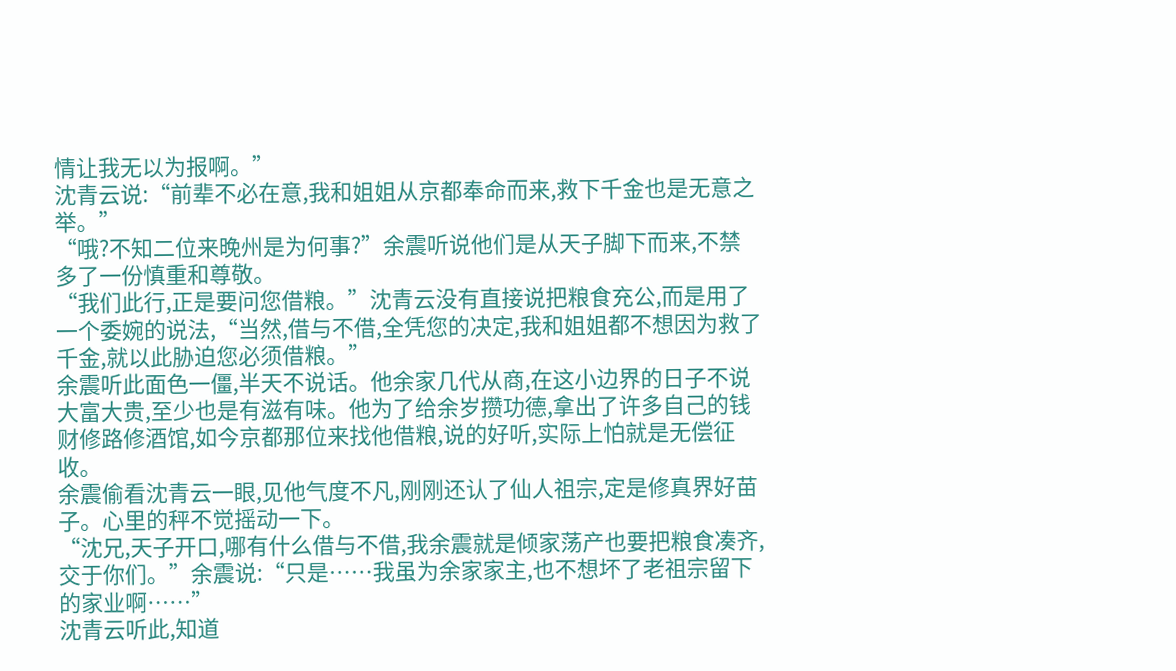情让我无以为报啊。”
沈青云说:“前辈不必在意,我和姐姐从京都奉命而来,救下千金也是无意之举。”
“哦?不知二位来晚州是为何事?”余震听说他们是从天子脚下而来,不禁多了一份慎重和尊敬。
“我们此行,正是要问您借粮。”沈青云没有直接说把粮食充公,而是用了一个委婉的说法,“当然,借与不借,全凭您的决定,我和姐姐都不想因为救了千金,就以此胁迫您必须借粮。”
余震听此面色一僵,半天不说话。他余家几代从商,在这小边界的日子不说大富大贵,至少也是有滋有味。他为了给余岁攒功德,拿出了许多自己的钱财修路修酒馆,如今京都那位来找他借粮,说的好听,实际上怕就是无偿征收。
余震偷看沈青云一眼,见他气度不凡,刚刚还认了仙人祖宗,定是修真界好苗子。心里的秤不觉摇动一下。
“沈兄,天子开口,哪有什么借与不借,我余震就是倾家荡产也要把粮食凑齐,交于你们。”余震说:“只是……我虽为余家家主,也不想坏了老祖宗留下的家业啊……”
沈青云听此,知道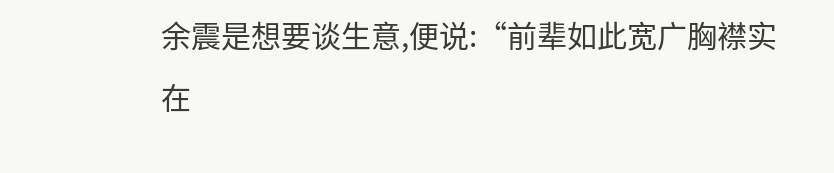余震是想要谈生意,便说:“前辈如此宽广胸襟实在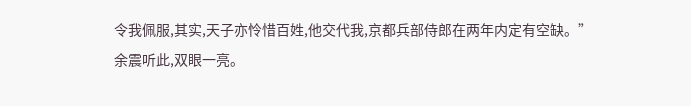令我佩服,其实,天子亦怜惜百姓,他交代我,京都兵部侍郎在两年内定有空缺。”
余震听此,双眼一亮。